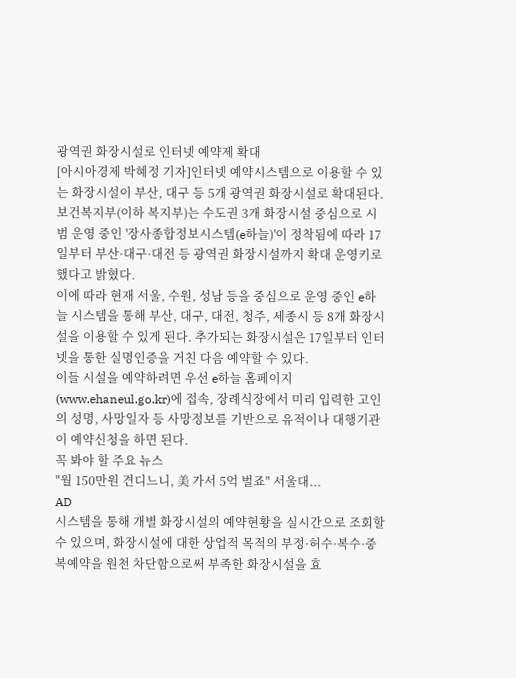광역권 화장시설로 인터넷 예약제 확대
[아시아경제 박혜정 기자]인터넷 예약시스템으로 이용할 수 있는 화장시설이 부산, 대구 등 5개 광역권 화장시설로 확대된다.
보건복지부(이하 복지부)는 수도권 3개 화장시설 중심으로 시범 운영 중인 '장사종합정보시스템(e하늘)'이 정착됨에 따라 17일부터 부산·대구·대전 등 광역권 화장시설까지 확대 운영키로 했다고 밝혔다.
이에 따라 현재 서울, 수원, 성남 등을 중심으로 운영 중인 e하늘 시스템을 통해 부산, 대구, 대전, 청주, 세종시 등 8개 화장시설을 이용할 수 있게 된다. 추가되는 화장시설은 17일부터 인터넷을 통한 실명인증을 거친 다음 예약할 수 있다.
이들 시설을 예약하려면 우선 e하늘 홈페이지(www.ehaneul.go.kr)에 접속, 장례식장에서 미리 입력한 고인의 성명, 사망일자 등 사망정보를 기반으로 유적이나 대행기관이 예약신청을 하면 된다.
꼭 봐야 할 주요 뉴스
"월 150만원 견디느니, 美 가서 5억 벌죠" 서울대...
AD
시스템을 통해 개별 화장시설의 예약현황을 실시간으로 조회할 수 있으며, 화장시설에 대한 상업적 목적의 부정·허수·복수·중복예약을 원천 차단함으로써 부족한 화장시설을 효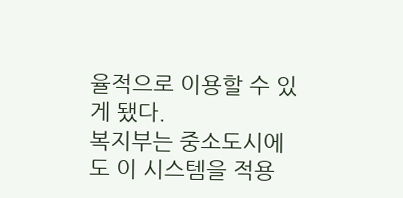율적으로 이용할 수 있게 됐다.
복지부는 중소도시에도 이 시스템을 적용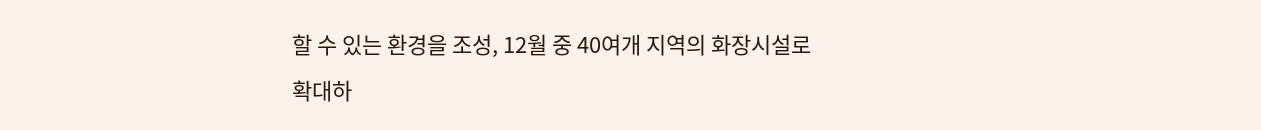할 수 있는 환경을 조성, 12월 중 40여개 지역의 화장시설로 확대하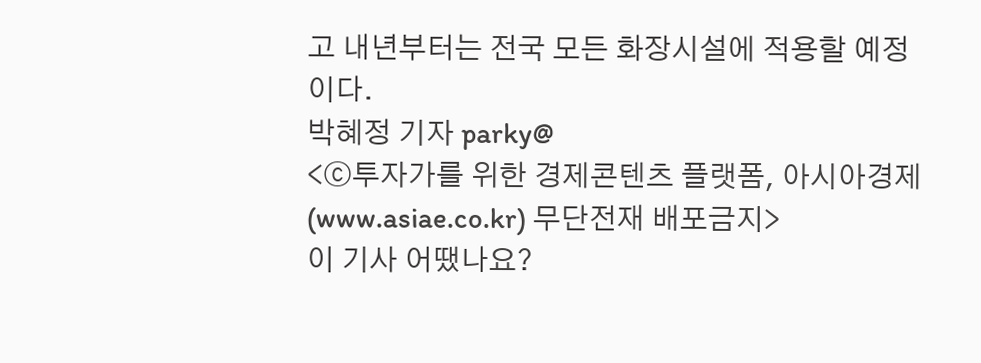고 내년부터는 전국 모든 화장시설에 적용할 예정이다.
박혜정 기자 parky@
<ⓒ투자가를 위한 경제콘텐츠 플랫폼, 아시아경제(www.asiae.co.kr) 무단전재 배포금지>
이 기사 어땠나요?